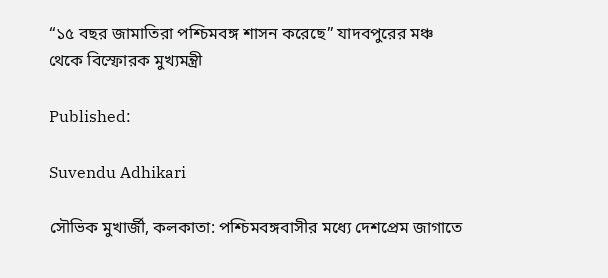“১৫ বছর জামাতিরা পশ্চিমবঙ্গ শাসন করেছে” যাদবপুরের মঞ্চ থেকে বিস্ফোরক মুখ্যমন্ত্রী

Published:

Suvendu Adhikari

সৌভিক মুখার্জী, কলকাতা: পশ্চিমবঙ্গবাসীর মধ্যে দেশপ্রেম জাগাতে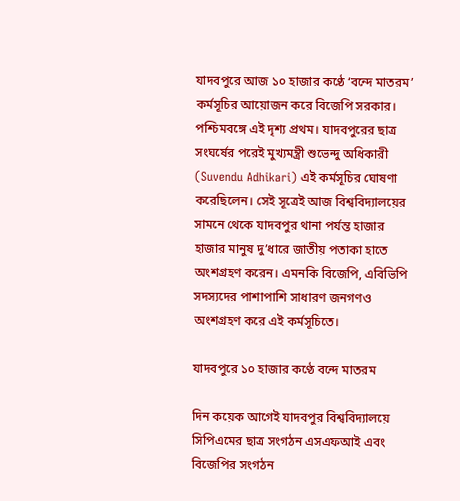যাদবপুরে আজ ১০ হাজার কণ্ঠে ‘বন্দে মাতরম’ কর্মসূচির আয়োজন করে বিজেপি সরকার। পশ্চিমবঙ্গে এই দৃশ্য প্রথম। যাদবপুরের ছাত্র সংঘর্ষের পরেই মুখ্যমন্ত্রী শুভেন্দু অধিকারী (Suvendu Adhikari) এই কর্মসূচির ঘোষণা করেছিলেন। সেই সূত্রেই আজ বিশ্ববিদ্যালয়ের সামনে থেকে যাদবপুর থানা পর্যন্ত হাজার হাজার মানুষ দু’ধারে জাতীয় পতাকা হাতে অংশগ্রহণ করেন। এমনকি বিজেপি, এবিভিপি সদস্যদের পাশাপাশি সাধারণ জনগণও অংশগ্রহণ করে এই কর্মসূচিতে।

যাদবপুরে ১০ হাজার কণ্ঠে বন্দে মাতরম

দিন কয়েক আগেই যাদবপুর বিশ্ববিদ্যালয়ে সিপিএমের ছাত্র সংগঠন এসএফআই এবং বিজেপির সংগঠন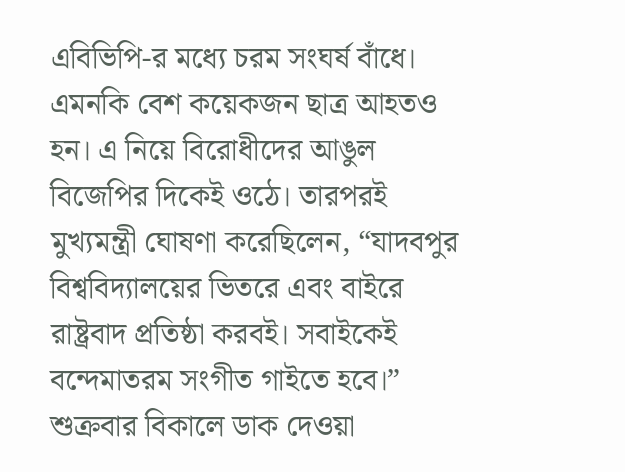এবিভিপি-র মধ্যে চরম সংঘর্ষ বাঁধে। এমনকি বেশ কয়েকজন ছাত্র আহতও হন। এ নিয়ে বিরোধীদের আঙুল বিজেপির দিকেই ওঠে। তারপরই মুখ্যমন্ত্রী ঘোষণা করেছিলেন, “যাদবপুর বিশ্ববিদ্যালয়ের ভিতরে এবং বাইরে রাষ্ট্রবাদ প্রতিষ্ঠা করবই। সবাইকেই বন্দেমাতরম সংগীত গাইতে হবে।” শুক্রবার বিকালে ডাক দেওয়া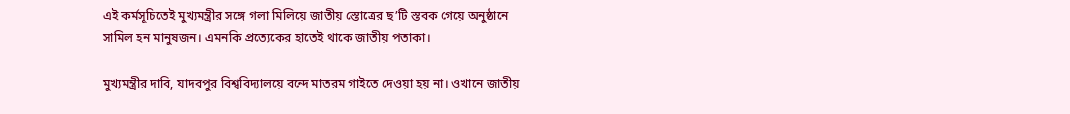এই কর্মসূচিতেই মুখ্যমন্ত্রীর সঙ্গে গলা মিলিয়ে জাতীয় স্তোত্রের ছ’টি স্তবক গেয়ে অনুষ্ঠানে সামিল হন মানুষজন। এমনকি প্রত্যেকের হাতেই থাকে জাতীয় পতাকা।

মুখ্যমন্ত্রীর দাবি, যাদবপুর বিশ্ববিদ্যালয়ে বন্দে মাতরম গাইতে দেওয়া হয় না। ওখানে জাতীয়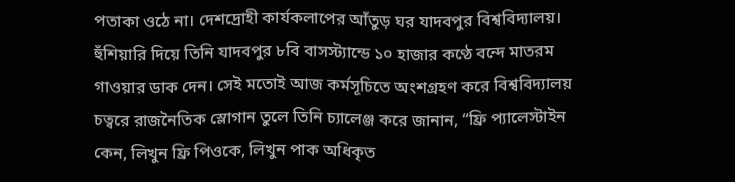পতাকা ওঠে না। দেশদ্রোহী কার্যকলাপের আঁতুড় ঘর যাদবপুর বিশ্ববিদ্যালয়। হুঁশিয়ারি দিয়ে তিনি যাদবপুর ৮বি বাসস্ট্যান্ডে ১০ হাজার কণ্ঠে বন্দে মাতরম গাওয়ার ডাক দেন। সেই মতোই আজ কর্মসূচিতে অংশগ্রহণ করে বিশ্ববিদ্যালয় চত্বরে রাজনৈতিক স্লোগান তুলে তিনি চ্যালেঞ্জ করে জানান, “ফ্রি প্যালেস্টাইন কেন, লিখুন ফ্রি পিওকে, লিখুন পাক অধিকৃত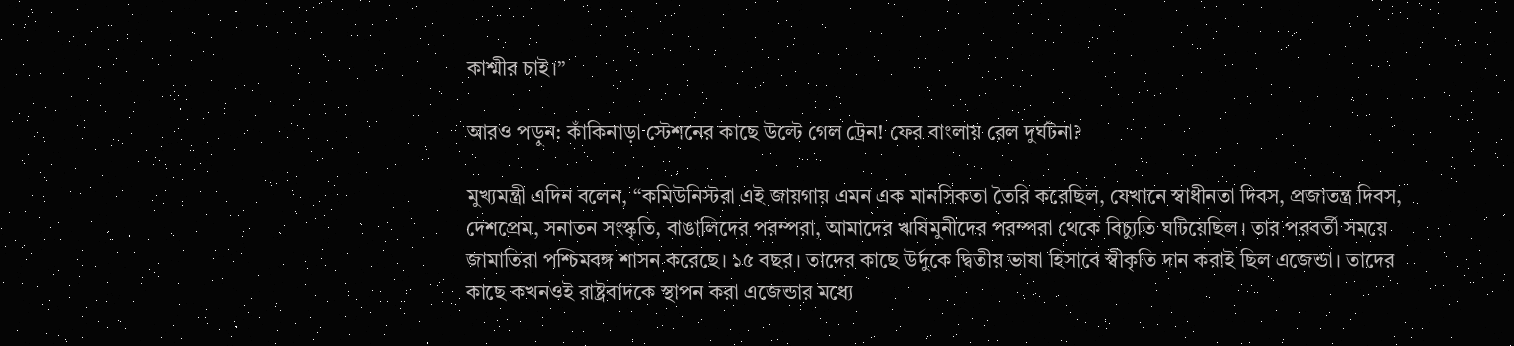কাশ্মীর চাই।”

আরও পড়ুন: কাঁকিনাড়া স্টেশনের কাছে উল্টে গেল ট্রেন! ফের বাংলায় রেল দুর্ঘটনা?

মুখ্যমন্ত্রী এদিন বলেন, “কমিউনিস্টরা এই জায়গায় এমন এক মানসিকতা তৈরি করেছিল, যেখানে স্বাধীনতা দিবস, প্রজাতন্ত্র দিবস, দেশপ্রেম, সনাতন সংস্কৃতি, বাঙালিদের পরম্পরা, আমাদের ঋষিমুনীদের পরম্পরা থেকে বিচ্যুতি ঘটিয়েছিল। তার পরবর্তী সময়ে জামাতিরা পশ্চিমবঙ্গ শাসন করেছে। ১৫ বছর। তাদের কাছে উর্দুকে দ্বিতীয় ভাষা হিসাবে স্বীকৃতি দান করাই ছিল এজেন্ডা। তাদের কাছে কখনওই রাষ্ট্রবাদকে স্থাপন করা এজেন্ডার মধ্যে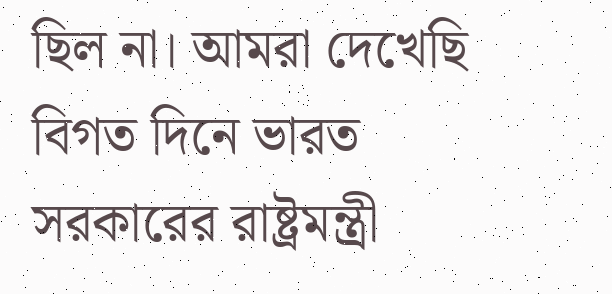ছিল না। আমরা দেখেছি বিগত দিনে ভারত সরকারের রাষ্ট্রমন্ত্রী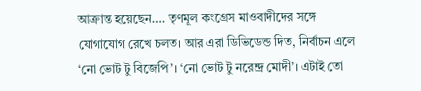আক্রান্ত হয়েছেন…. তৃণমূল কংগ্রেস মাওবাদীদের সঙ্গে যোগাযোগ রেখে চলত। আর এরা ডিভিডেন্ড দিত, নির্বাচন এলে ‘নো ভোট টু বিজেপি’। ‘নো ভোট টু নরেন্দ্র মোদী’। এটাই তো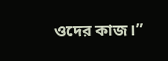ওদের কাজ।”